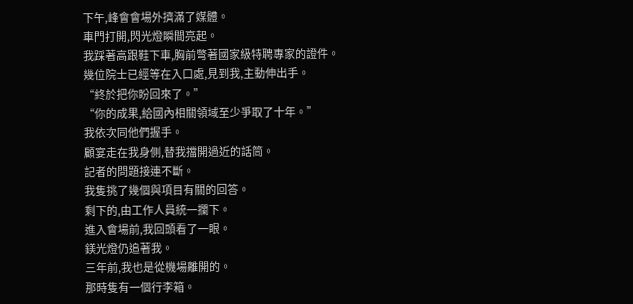下午,峰會會場外擠滿了媒體。
車門打開,閃光燈瞬間亮起。
我踩著高跟鞋下車,胸前彆著國家級特聘專家的證件。
幾位院士已經等在入口處,見到我,主動伸出手。
“終於把你盼回來了。”
“你的成果,給國內相關領域至少爭取了十年。”
我依次同他們握手。
顧宴走在我身側,替我擋開過近的話筒。
記者的問題接連不斷。
我隻挑了幾個與項目有關的回答。
剩下的,由工作人員統一攔下。
進入會場前,我回頭看了一眼。
鎂光燈仍追著我。
三年前,我也是從機場離開的。
那時隻有一個行李箱。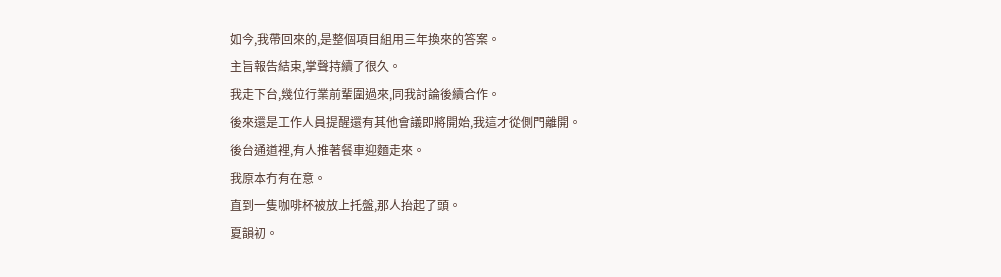如今,我帶回來的,是整個項目組用三年換來的答案。
主旨報告結束,掌聲持續了很久。
我走下台,幾位行業前輩圍過來,同我討論後續合作。
後來還是工作人員提醒還有其他會議即將開始,我這才從側門離開。
後台通道裡,有人推著餐車迎麵走來。
我原本冇有在意。
直到一隻咖啡杯被放上托盤,那人抬起了頭。
夏韻初。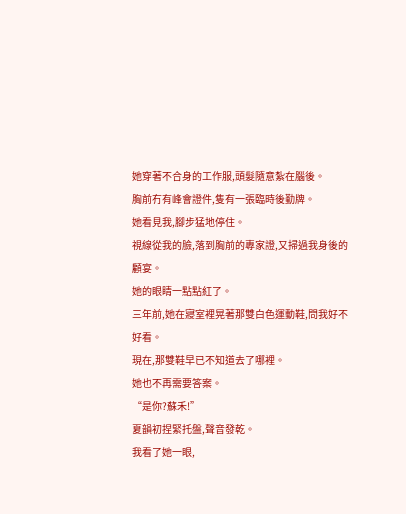她穿著不合身的工作服,頭髮隨意紮在腦後。
胸前冇有峰會證件,隻有一張臨時後勤牌。
她看見我,腳步猛地停住。
視線從我的臉,落到胸前的專家證,又掃過我身後的顧宴。
她的眼睛一點點紅了。
三年前,她在寢室裡晃著那雙白色運動鞋,問我好不好看。
現在,那雙鞋早已不知道去了哪裡。
她也不再需要答案。
“是你?蘇禾!”
夏韻初捏緊托盤,聲音發乾。
我看了她一眼,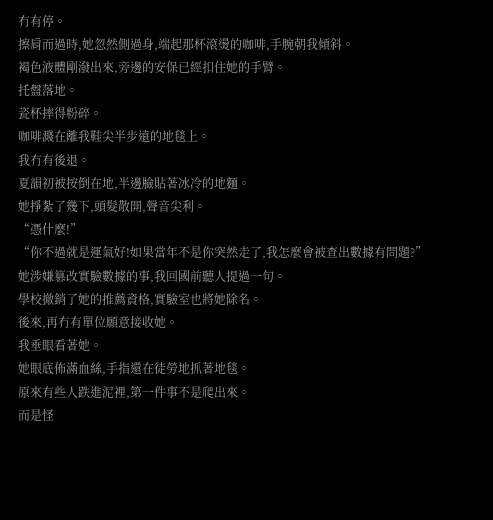冇有停。
擦肩而過時,她忽然側過身,端起那杯滾燙的咖啡,手腕朝我傾斜。
褐色液體剛潑出來,旁邊的安保已經扣住她的手臂。
托盤落地。
瓷杯摔得粉碎。
咖啡濺在離我鞋尖半步遠的地毯上。
我冇有後退。
夏韻初被按倒在地,半邊臉貼著冰冷的地麵。
她掙紮了幾下,頭髮散開,聲音尖利。
“憑什麼!”
“你不過就是運氣好!如果當年不是你突然走了,我怎麼會被查出數據有問題?”
她涉嫌篡改實驗數據的事,我回國前聽人提過一句。
學校撤銷了她的推薦資格,實驗室也將她除名。
後來,再冇有單位願意接收她。
我垂眼看著她。
她眼底佈滿血絲,手指還在徒勞地抓著地毯。
原來有些人跌進泥裡,第一件事不是爬出來。
而是怪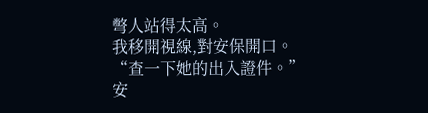彆人站得太高。
我移開視線,對安保開口。
“查一下她的出入證件。”
安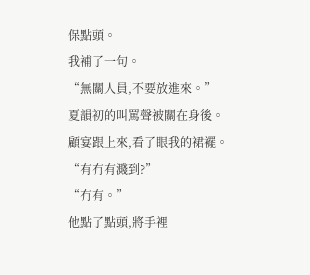保點頭。
我補了一句。
“無關人員,不要放進來。”
夏韻初的叫罵聲被關在身後。
顧宴跟上來,看了眼我的裙襬。
“有冇有濺到?”
“冇有。”
他點了點頭,將手裡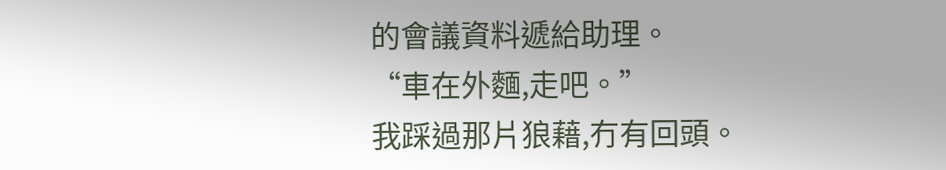的會議資料遞給助理。
“車在外麵,走吧。”
我踩過那片狼藉,冇有回頭。